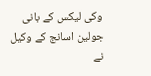وکی لیکس کے بانی جولین اسانج کے وکیل نے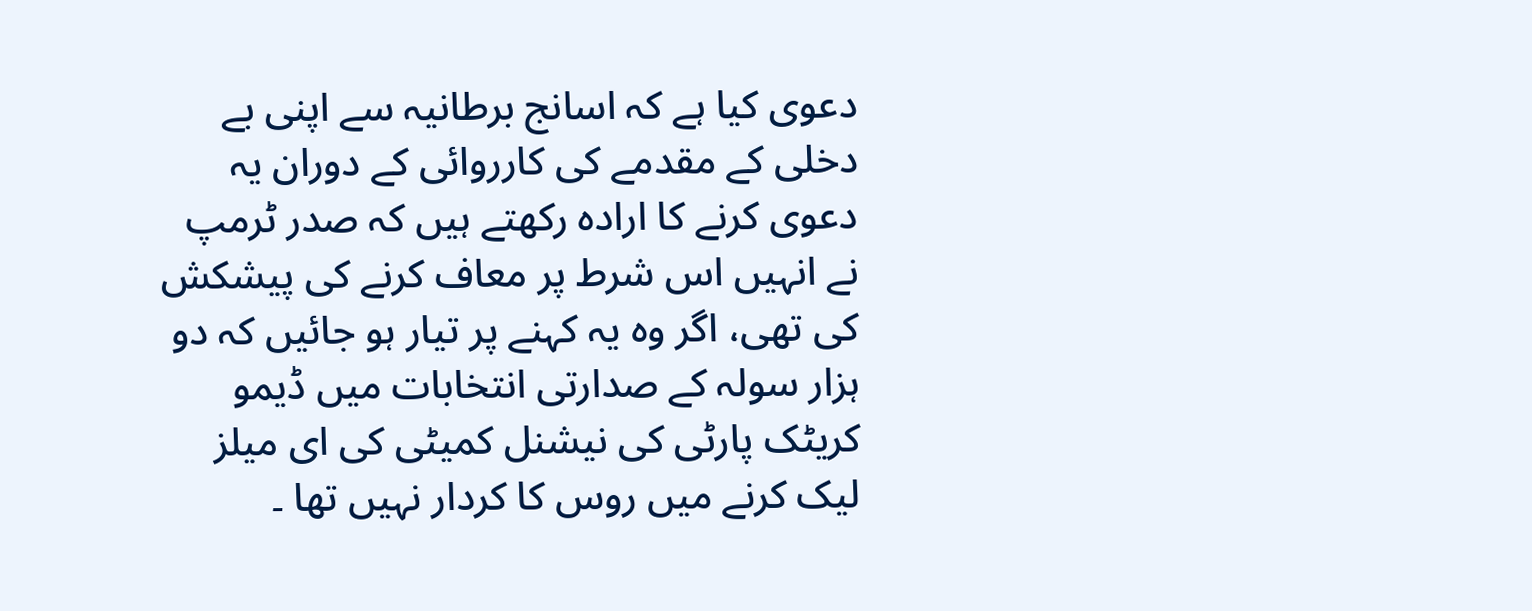دعوی کیا ہے کہ اسانج برطانیہ سے اپنی بے دخلی کے مقدمے کی کارروائی کے دوران یہ دعوی کرنے کا ارادہ رکھتے ہیں کہ صدر ٹرمپ نے انہیں اس شرط پر معاف کرنے کی پیشکش کی تھی، اگر وہ یہ کہنے پر تیار ہو جائیں کہ دو ہزار سولہ کے صدارتی انتخابات میں ڈیمو کریٹک پارٹی کی نیشنل کمیٹی کی ای میلز لیک کرنے میں روس کا کردار نہیں تھا ۔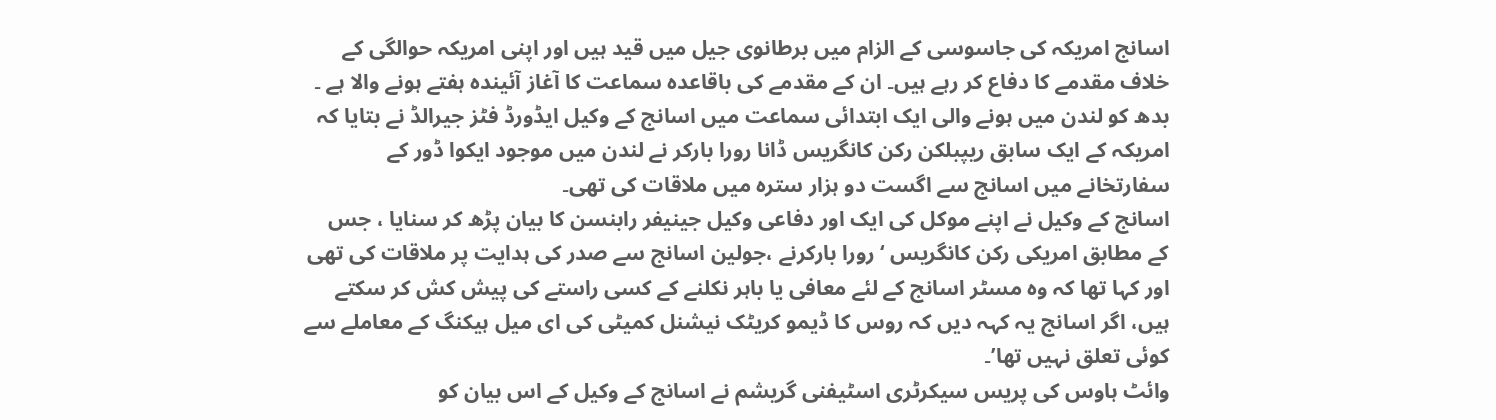اسانج امریکہ کی جاسوسی کے الزام میں برطانوی جیل میں قید ہیں اور اپنی امریکہ حوالگی کے خلاف مقدمے کا دفاع کر رہے ہیں۔ ان کے مقدمے کی باقاعدہ سماعت کا آغاز آئیندہ ہفتے ہونے والا ہے ۔
بدھ کو لندن میں ہونے والی ایک ابتدائی سماعت میں اسانج کے وکیل ایڈورڈ فٹز جیرالڈ نے بتایا کہ امریکہ کے ایک سابق ریپبلکن رکن کانگریس ڈانا رورا بارکر نے لندن میں موجود ایکوا ڈور کے سفارتخانے میں اسانج سے اگست دو ہزار سترہ میں ملاقات کی تھی۔
اسانج کے وکیل نے اپنے موکل کی ایک اور دفاعی وکیل جینیفر رابنسن کا بیان پڑھ کر سنایا ، جس کے مطابق امریکی رکن کانگریس ‘رورا بارکرنے ،جولین اسانج سے صدر کی ہدایت پر ملاقات کی تھی اور کہا تھا کہ وہ مسٹر اسانج کے لئے معافی یا باہر نکلنے کے کسی راستے کی پیش کش کر سکتے ہیں، اگر اسانج یہ کہہ دیں کہ روس کا ڈیمو کریٹک نیشنل کمیٹی کی ای میل ہیکنگ کے معاملے سے کوئی تعلق نہیں تھا’۔
وائٹ ہاوس کی پریس سیکرٹری اسٹیفنی گریشم نے اسانج کے وکیل کے اس بیان کو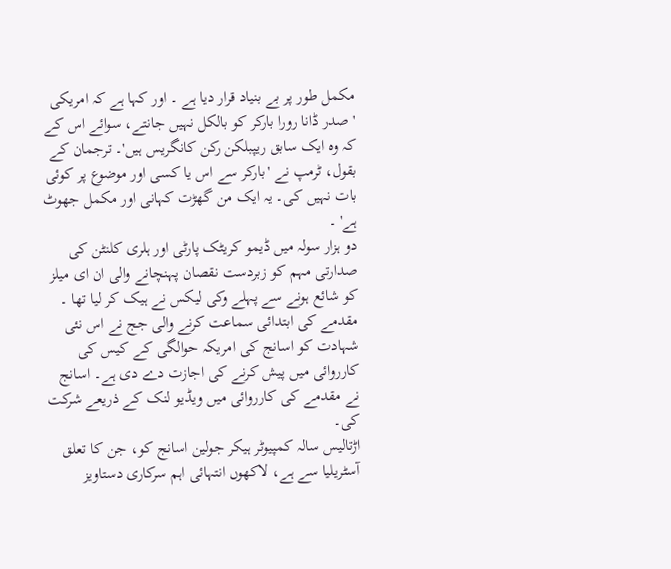مکمل طور پر بے بنیاد قرار دیا ہے ۔ اور کہا ہے کہ امریکی 'صدر ڈانا رورا بارکر کو بالکل نہیں جانتے، سوائے اس کے کہ وہ ایک سابق ریپبلکن رکن کانگریس ہیں'۔ ترجمان کے بقول، ٹرمپ نے 'بارکر سے اس یا کسی اور موضوع پر کوئی بات نہیں کی۔ یہ ایک من گھڑت کہانی اور مکمل جھوٹ ہے' ۔
دو ہزار سولہ میں ڈیمو کریٹک پارٹی اور ہلری کلنٹن کی صدارتی مہم کو زبردست نقصان پہنچانے والی ان ای میلز کو شائع ہونے سے پہلے وکی لیکس نے ہیک کر لیا تھا ۔
مقدمے کی ابتدائی سماعت کرنے والی جج نے اس نئی شہادت کو اسانج کی امریکہ حوالگی کے کیس کی کارروائی میں پیش کرنے کی اجازت دے دی ہے۔ اسانج نے مقدمے کی کارروائی میں ویڈیو لنک کے ذریعے شرکت کی۔
اڑتالیس سالہ کمپیوٹر ہیکر جولین اسانج کو، جن کا تعلق آسٹریلیا سے ہے، لاکھوں انتہائی اہم سرکاری دستاویز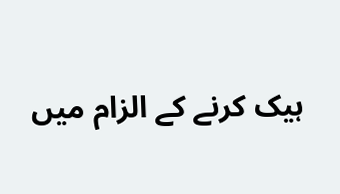ہیک کرنے کے الزام میں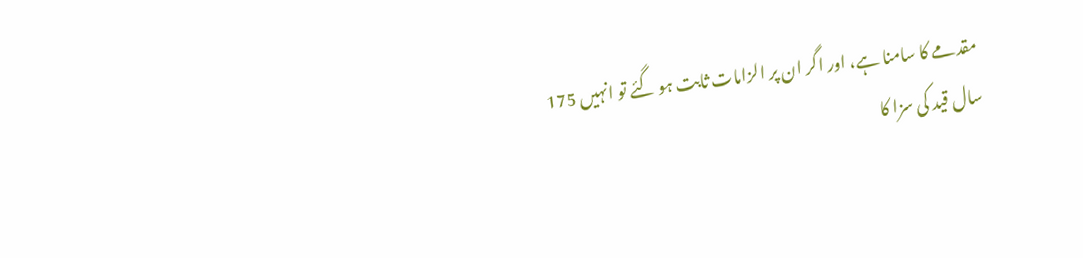مقدمے کا سامنا ہے، اور اگر ان پر الزامات ثابت ہو گئے تو انہیں 175 سال قید کی سزا کا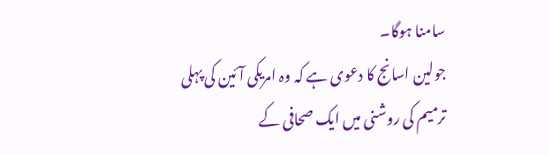سامنا ہوگا۔
جولین اسانج کا دعوی ہے کہ وہ امریکی آئین کی پہلی ترمیم کی روشنی میں ایک صحافی کے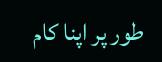طور پر اپنا کام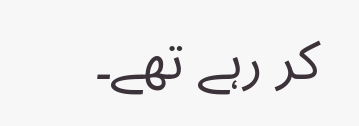کر رہے تھے۔